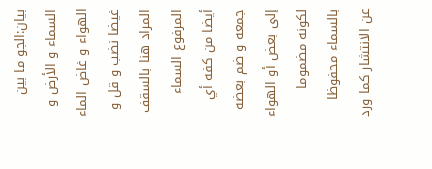بيان:الجو ما بين السماء و الأرض و الهواء و غاض الماء غيضا نضب و قل و المراد هنا بالسقف المرفوع السماء أيضا من كفه أي جمعه و ضم بعضه إلى بعض أو الهواء لكونه مضموما بالسماء محفوظا عن الانتشار كما ورد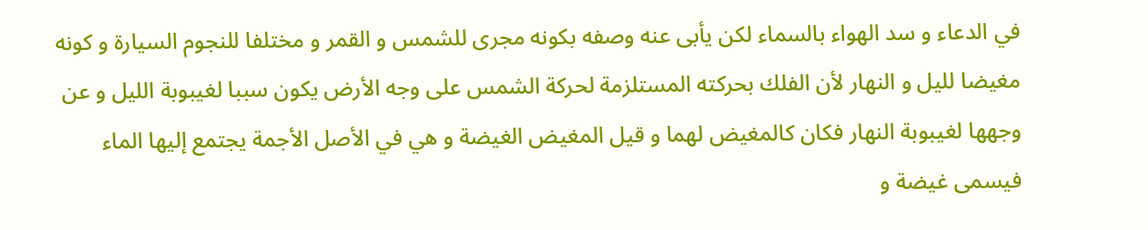في الدعاء و سد الهواء بالسماء لكن يأبى عنه وصفه بكونه مجرى للشمس و القمر و مختلفا للنجوم السيارة و كونه مغيضا لليل و النهار لأن الفلك بحركته المستلزمة لحركة الشمس على وجه الأرض يكون سببا لغيبوبة الليل و عن وجهها لغيبوبة النهار فكان كالمغيض لهما و قيل المغيض الغيضة و هي في الأصل الأجمة يجتمع إليها الماء فيسمى غيضة و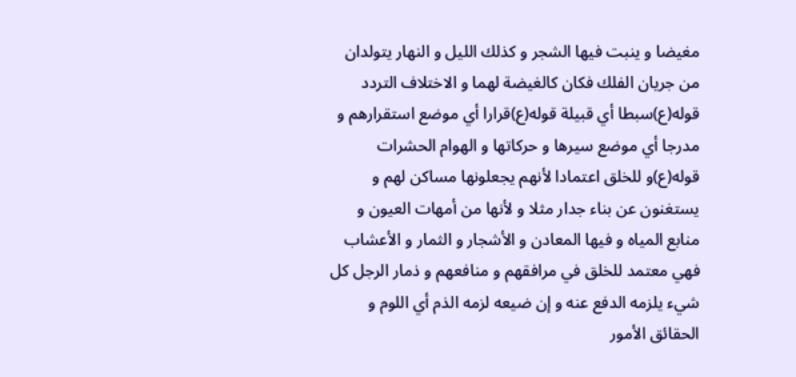مغيضا و ينبت فيها الشجر و كذلك الليل و النهار يتولدان من جريان الفلك فكان كالغيضة لهما و الاختلاف التردد قوله(ع)سبطا أي قبيلة قوله(ع)قرارا أي موضع استقرارهم و مدرجا أي موضع سيرها و حركاتها و الهوام الحشرات قوله(ع)و للخلق اعتمادا لأنهم يجعلونها مساكن لهم و يستغنون عن بناء جدار مثلا و لأنها من أمهات العيون و منابع المياه و فيها المعادن و الأشجار و الثمار و الأعشاب فهي معتمد للخلق في مرافقهم و منافعهم و ذمار الرجل كل شيء يلزمه الدفع عنه و إن ضيعه لزمه الذم أي اللوم و الحقائق الأمور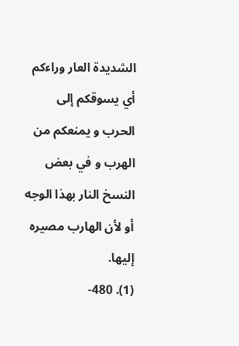الشديدة العار وراءكم أي يسوقكم إلى الحرب و يمنعكم من الهرب و في بعض النسخ النار بهذا الوجه أو لأن الهارب مصيره إليها.
(1). 480-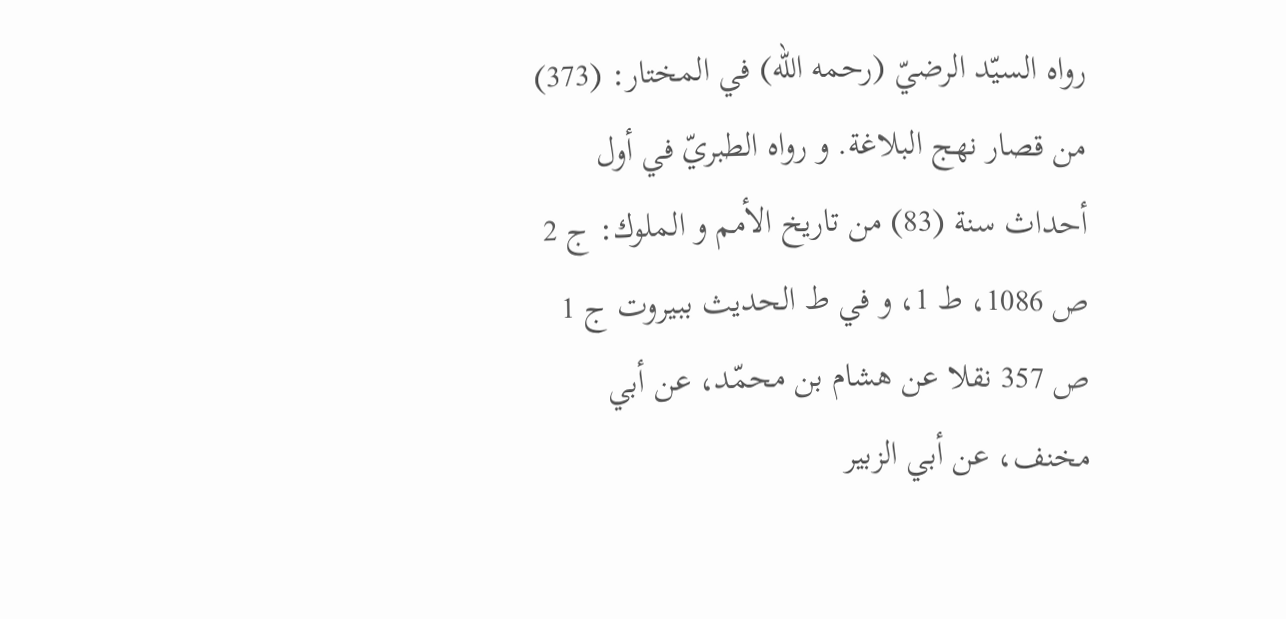رواه السيّد الرضيّ (رحمه اللّه) في المختار: (373) من قصار نهج البلاغة. و رواه الطبريّ في أول أحداث سنة (83) من تاريخ الأمم و الملوك: ج 2 ص 1086، ط 1، و في ط الحديث ببيروت ج 1 ص 357 نقلا عن هشام بن محمّد، عن أبي مخنف، عن أبي الزبير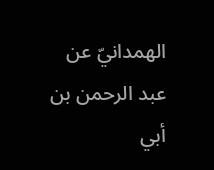الهمدانيّ عن عبد الرحمن بن أبي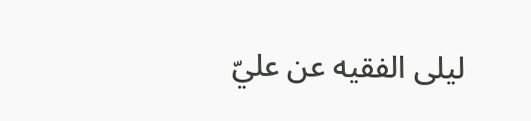ليلى الفقيه عن عليّ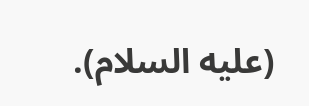(عليه السلام).